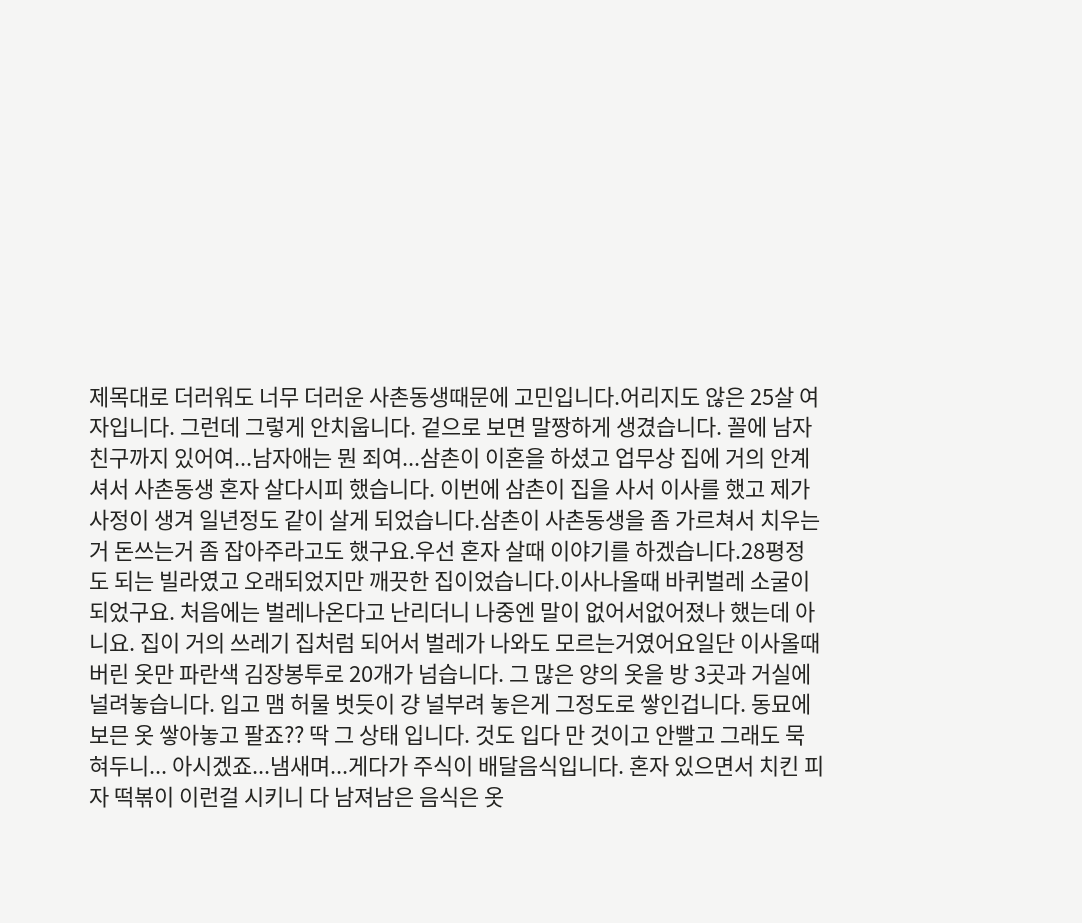제목대로 더러워도 너무 더러운 사촌동생때문에 고민입니다.어리지도 않은 25살 여자입니다. 그런데 그렇게 안치웁니다. 겉으로 보면 말짱하게 생겼습니다. 꼴에 남자친구까지 있어여...남자애는 뭔 죄여...삼촌이 이혼을 하셨고 업무상 집에 거의 안계셔서 사촌동생 혼자 살다시피 했습니다. 이번에 삼촌이 집을 사서 이사를 했고 제가 사정이 생겨 일년정도 같이 살게 되었습니다.삼촌이 사촌동생을 좀 가르쳐서 치우는거 돈쓰는거 좀 잡아주라고도 했구요.우선 혼자 살때 이야기를 하겠습니다.28평정도 되는 빌라였고 오래되었지만 깨끗한 집이었습니다.이사나올때 바퀴벌레 소굴이 되었구요. 처음에는 벌레나온다고 난리더니 나중엔 말이 없어서없어졌나 했는데 아니요. 집이 거의 쓰레기 집처럼 되어서 벌레가 나와도 모르는거였어요일단 이사올때 버린 옷만 파란색 김장봉투로 20개가 넘습니다. 그 많은 양의 옷을 방 3곳과 거실에 널려놓습니다. 입고 맴 허물 벗듯이 걍 널부려 놓은게 그정도로 쌓인겁니다. 동묘에 보믄 옷 쌓아놓고 팔죠?? 딱 그 상태 입니다. 것도 입다 만 것이고 안빨고 그래도 묵혀두니... 아시겠죠...냄새며...게다가 주식이 배달음식입니다. 혼자 있으면서 치킨 피자 떡볶이 이런걸 시키니 다 남져남은 음식은 옷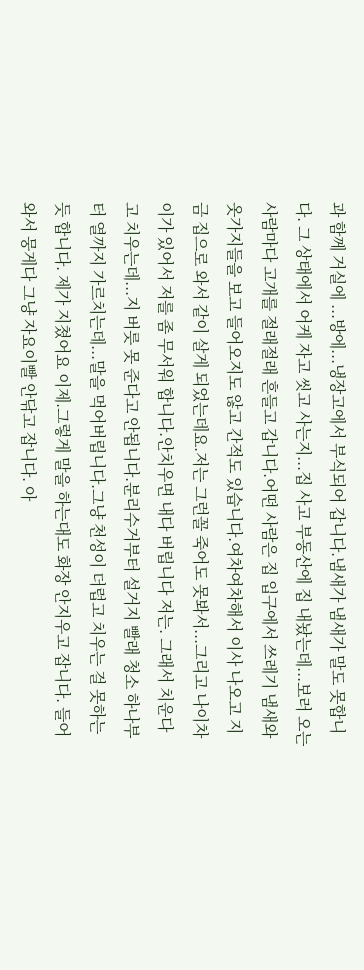과 함께 거실에 ...방에...냉장고에서 부식되어 갑니다.냄새가 냄새가 말도 못합니다. 그 상태에서 어케 자고 씻고 사는지...집 사고 부동산에 집 내놨는데...보러 오는 사람마다 고개를 절래절래 흔들고 갑니다.어떤 사람은 집 입구에서 쓰레기 냄새와 옷가지들을 보고 들어오지도 않고 간적도 있습니다.여차여차해서 이사 나오고 지금 집으로 와서 같이 살게 되었는데요.저는 그런꼴 죽어도 못봐서...그리고 나이차이가 있어서 저를 좀 무서워 합니다.안치우면 내다 버립니다 저는. 그래서 치운다고 치우는데...지 버릇 못 준다고 안됩니다.분리수거부터 설거지 빨래 청소 하나부터 열까지 가르치는데...말을 먹어버립니다.그냥 천성이 더럽고 치우는 걸 못하는듯 합니다. 제가 지쳤어요 이제.그렇게 말을 하는대도 화장 안지우고 잡니다. 들어와서 뭉게다 그냥 자요이빨 안닦고 잡니다. 아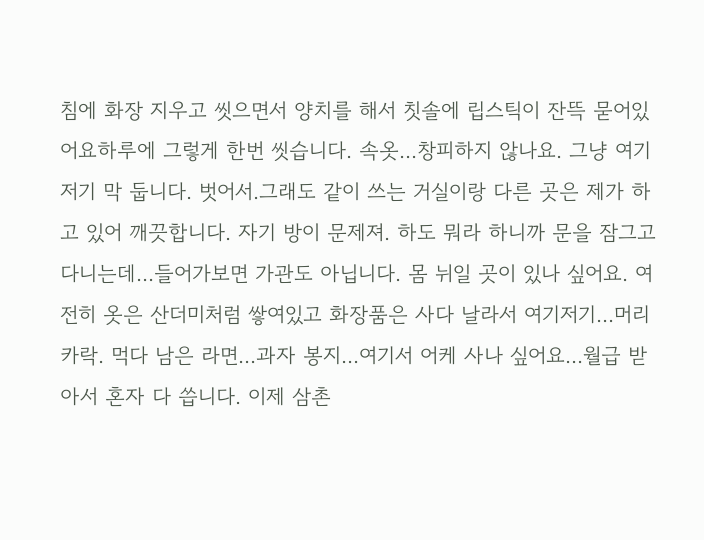침에 화장 지우고 씻으면서 양치를 해서 칫솔에 립스틱이 잔뜩 묻어있어요하루에 그렇게 한번 씻습니다. 속옷...창피하지 않나요. 그냥 여기 저기 막 둡니다. 벗어서.그래도 같이 쓰는 거실이랑 다른 곳은 제가 하고 있어 깨끗합니다. 자기 방이 문제져. 하도 뭐라 하니까 문을 잠그고 다니는데...들어가보면 가관도 아닙니다. 몸 뉘일 곳이 있나 싶어요. 여전히 옷은 산더미처럼 쌓여있고 화장품은 사다 날라서 여기저기...머리카락. 먹다 남은 라면...과자 봉지...여기서 어케 사나 싶어요...월급 받아서 혼자 다 씁니다. 이제 삼촌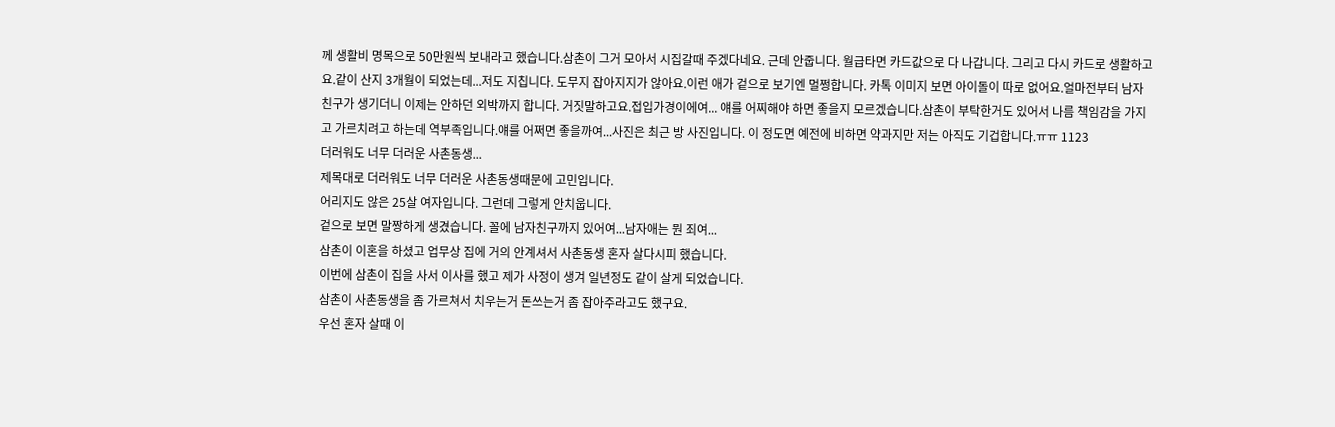께 생활비 명목으로 50만원씩 보내라고 했습니다.삼촌이 그거 모아서 시집갈때 주겠다네요. 근데 안줍니다. 월급타면 카드값으로 다 나갑니다. 그리고 다시 카드로 생활하고요.같이 산지 3개월이 되었는데...저도 지칩니다. 도무지 잡아지지가 않아요.이런 애가 겉으로 보기엔 멀쩡합니다. 카톡 이미지 보면 아이돌이 따로 없어요.얼마전부터 남자친구가 생기더니 이제는 안하던 외박까지 합니다. 거짓말하고요.접입가경이에여... 얘를 어찌해야 하면 좋을지 모르겠습니다.삼촌이 부탁한거도 있어서 나름 책임감을 가지고 가르치려고 하는데 역부족입니다.얘를 어쩌면 좋을까여...사진은 최근 방 사진입니다. 이 정도면 예전에 비하면 약과지만 저는 아직도 기겁합니다.ㅠㅠ 1123
더러워도 너무 더러운 사촌동생...
제목대로 더러워도 너무 더러운 사촌동생때문에 고민입니다.
어리지도 않은 25살 여자입니다. 그런데 그렇게 안치웁니다.
겉으로 보면 말짱하게 생겼습니다. 꼴에 남자친구까지 있어여...남자애는 뭔 죄여...
삼촌이 이혼을 하셨고 업무상 집에 거의 안계셔서 사촌동생 혼자 살다시피 했습니다.
이번에 삼촌이 집을 사서 이사를 했고 제가 사정이 생겨 일년정도 같이 살게 되었습니다.
삼촌이 사촌동생을 좀 가르쳐서 치우는거 돈쓰는거 좀 잡아주라고도 했구요.
우선 혼자 살때 이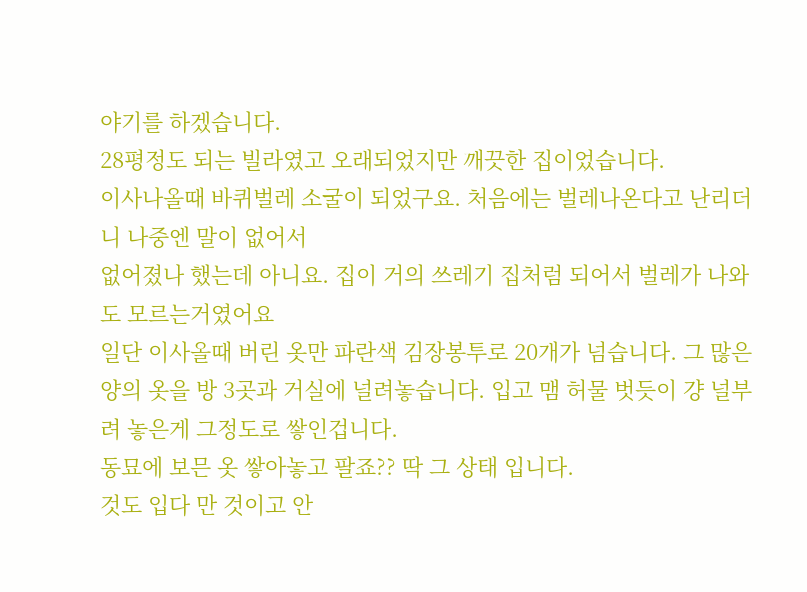야기를 하겠습니다.
28평정도 되는 빌라였고 오래되었지만 깨끗한 집이었습니다.
이사나올때 바퀴벌레 소굴이 되었구요. 처음에는 벌레나온다고 난리더니 나중엔 말이 없어서
없어졌나 했는데 아니요. 집이 거의 쓰레기 집처럼 되어서 벌레가 나와도 모르는거였어요
일단 이사올때 버린 옷만 파란색 김장봉투로 20개가 넘습니다. 그 많은 양의 옷을 방 3곳과 거실에 널려놓습니다. 입고 맴 허물 벗듯이 걍 널부려 놓은게 그정도로 쌓인겁니다.
동묘에 보믄 옷 쌓아놓고 팔죠?? 딱 그 상태 입니다.
것도 입다 만 것이고 안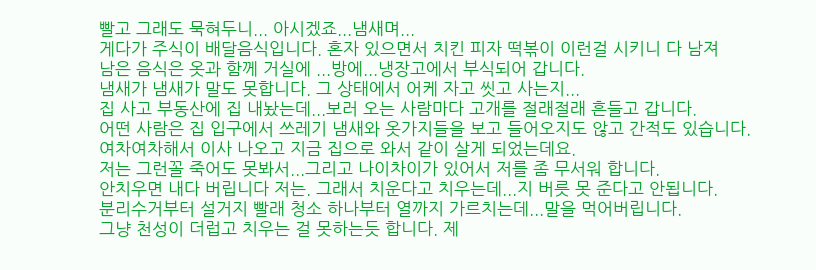빨고 그래도 묵혀두니... 아시겠죠...냄새며...
게다가 주식이 배달음식입니다. 혼자 있으면서 치킨 피자 떡볶이 이런걸 시키니 다 남져
남은 음식은 옷과 함께 거실에 ...방에...냉장고에서 부식되어 갑니다.
냄새가 냄새가 말도 못합니다. 그 상태에서 어케 자고 씻고 사는지...
집 사고 부동산에 집 내놨는데...보러 오는 사람마다 고개를 절래절래 흔들고 갑니다.
어떤 사람은 집 입구에서 쓰레기 냄새와 옷가지들을 보고 들어오지도 않고 간적도 있습니다.
여차여차해서 이사 나오고 지금 집으로 와서 같이 살게 되었는데요.
저는 그런꼴 죽어도 못봐서...그리고 나이차이가 있어서 저를 좀 무서워 합니다.
안치우면 내다 버립니다 저는. 그래서 치운다고 치우는데...지 버릇 못 준다고 안됩니다.
분리수거부터 설거지 빨래 청소 하나부터 열까지 가르치는데...말을 먹어버립니다.
그냥 천성이 더럽고 치우는 걸 못하는듯 합니다. 제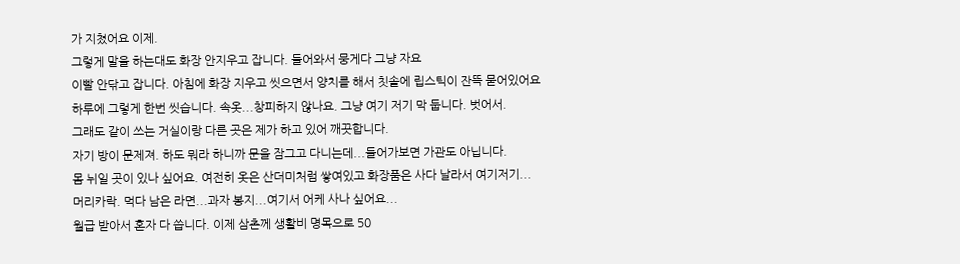가 지쳤어요 이제.
그렇게 말을 하는대도 화장 안지우고 잡니다. 들어와서 뭉게다 그냥 자요
이빨 안닦고 잡니다. 아침에 화장 지우고 씻으면서 양치를 해서 칫솔에 립스틱이 잔뜩 묻어있어요
하루에 그렇게 한번 씻습니다. 속옷...창피하지 않나요. 그냥 여기 저기 막 둡니다. 벗어서.
그래도 같이 쓰는 거실이랑 다른 곳은 제가 하고 있어 깨끗합니다.
자기 방이 문제져. 하도 뭐라 하니까 문을 잠그고 다니는데...들어가보면 가관도 아닙니다.
몸 뉘일 곳이 있나 싶어요. 여전히 옷은 산더미처럼 쌓여있고 화장품은 사다 날라서 여기저기...
머리카락. 먹다 남은 라면...과자 봉지...여기서 어케 사나 싶어요...
월급 받아서 혼자 다 씁니다. 이제 삼촌께 생활비 명목으로 50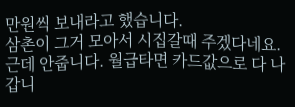만원씩 보내라고 했습니다.
삼촌이 그거 모아서 시집갈때 주겠다네요.
근데 안줍니다. 월급타면 카드값으로 다 나갑니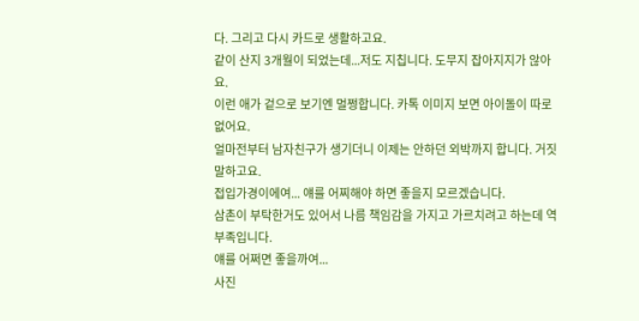다. 그리고 다시 카드로 생활하고요.
같이 산지 3개월이 되었는데...저도 지칩니다. 도무지 잡아지지가 않아요.
이런 애가 겉으로 보기엔 멀쩡합니다. 카톡 이미지 보면 아이돌이 따로 없어요.
얼마전부터 남자친구가 생기더니 이제는 안하던 외박까지 합니다. 거짓말하고요.
접입가경이에여... 얘를 어찌해야 하면 좋을지 모르겠습니다.
삼촌이 부탁한거도 있어서 나름 책임감을 가지고 가르치려고 하는데 역부족입니다.
얘를 어쩌면 좋을까여...
사진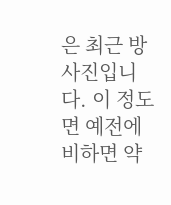은 최근 방 사진입니다. 이 정도면 예전에 비하면 약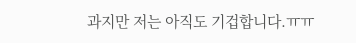과지만 저는 아직도 기겁합니다.ㅠㅠ